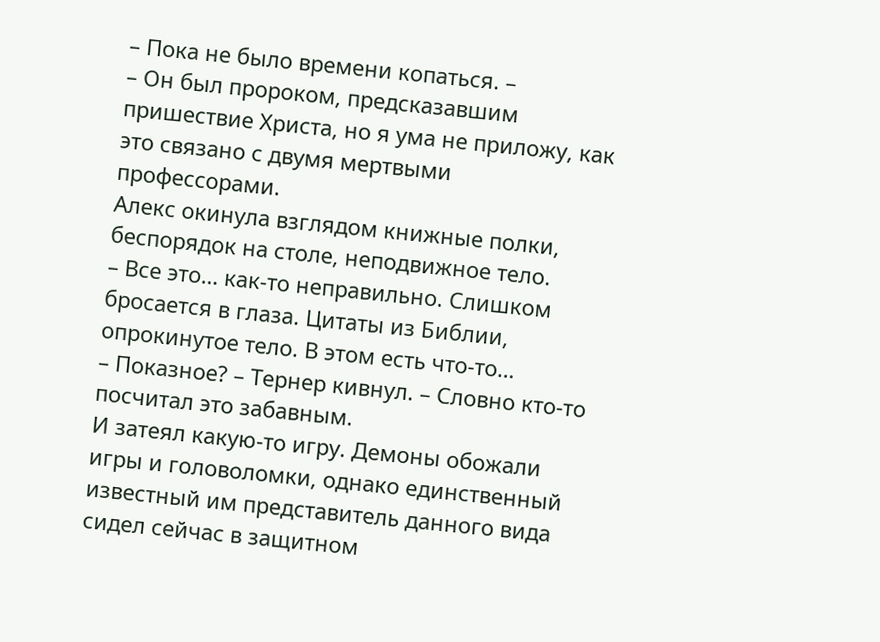– Пока не было времени копаться. –
– Он был пророком, предсказавшим пришествие Христа, но я ума не приложу, как это связано с двумя мертвыми профессорами.
Алекс окинула взглядом книжные полки, беспорядок на столе, неподвижное тело.
– Все это… как-то неправильно. Слишком бросается в глаза. Цитаты из Библии, опрокинутое тело. В этом есть что-то…
– Показное? – Тернер кивнул. – Словно кто-то посчитал это забавным.
И затеял какую-то игру. Демоны обожали игры и головоломки, однако единственный известный им представитель данного вида сидел сейчас в защитном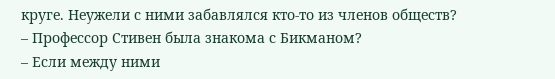круге. Неужели с ними забавлялся кто-то из членов обществ?
– Профессор Стивен была знакома с Бикманом?
– Если между ними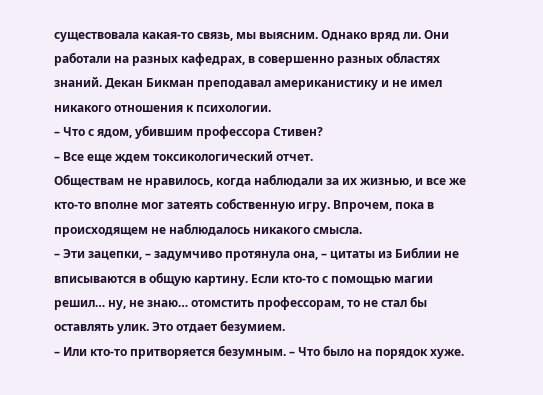существовала какая-то связь, мы выясним. Однако вряд ли. Они работали на разных кафедрах, в совершенно разных областях знаний. Декан Бикман преподавал американистику и не имел никакого отношения к психологии.
– Что с ядом, убившим профессора Стивен?
– Все еще ждем токсикологический отчет.
Обществам не нравилось, когда наблюдали за их жизнью, и все же кто-то вполне мог затеять собственную игру. Впрочем, пока в происходящем не наблюдалось никакого смысла.
– Эти зацепки, – задумчиво протянула она, – цитаты из Библии не вписываются в общую картину. Если кто-то с помощью магии решил… ну, не знаю… отомстить профессорам, то не стал бы оставлять улик. Это отдает безумием.
– Или кто-то притворяется безумным. – Что было на порядок хуже.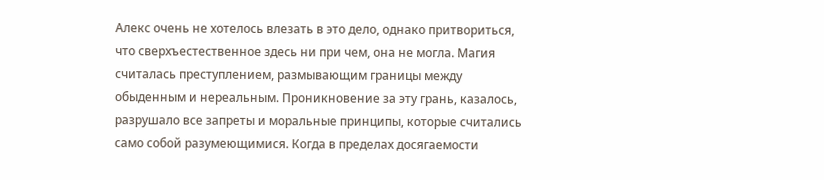Алекс очень не хотелось влезать в это дело, однако притвориться, что сверхъестественное здесь ни при чем, она не могла. Магия считалась преступлением, размывающим границы между обыденным и нереальным. Проникновение за эту грань, казалось, разрушало все запреты и моральные принципы, которые считались само собой разумеющимися. Когда в пределах досягаемости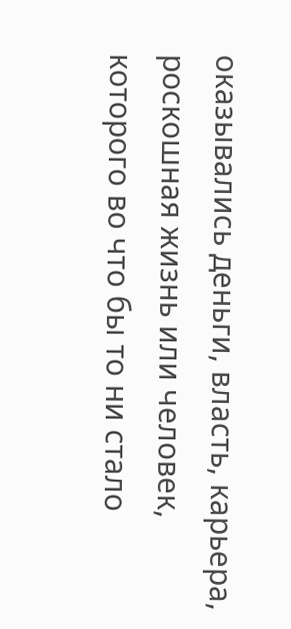оказывались деньги, власть, карьера, роскошная жизнь или человек, которого во что бы то ни стало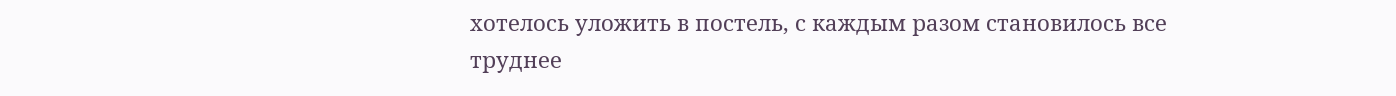хотелось уложить в постель, с каждым разом становилось все труднее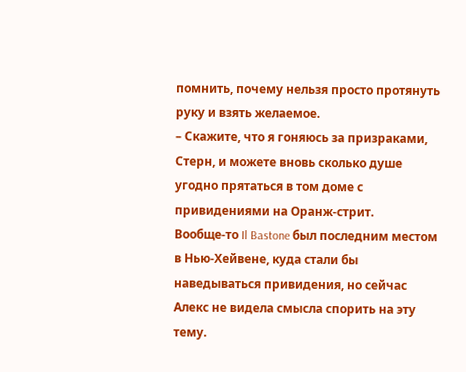помнить, почему нельзя просто протянуть руку и взять желаемое.
– Скажите, что я гоняюсь за призраками, Стерн, и можете вновь сколько душе угодно прятаться в том доме с привидениями на Оранж-стрит.
Вообще-то Il Bastone был последним местом в Нью-Хейвене, куда стали бы наведываться привидения, но сейчас Алекс не видела смысла спорить на эту тему.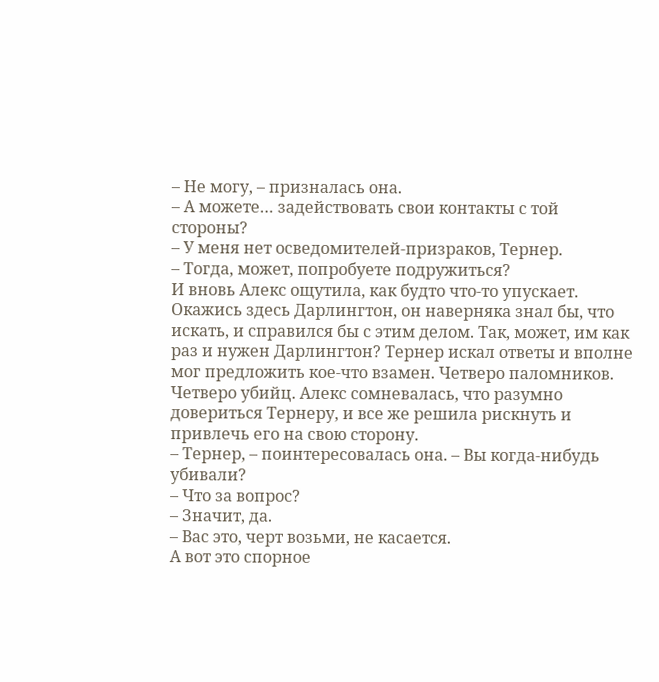– Не могу, – призналась она.
– А можете… задействовать свои контакты с той стороны?
– У меня нет осведомителей-призраков, Тернер.
– Тогда, может, попробуете подружиться?
И вновь Алекс ощутила, как будто что-то упускает. Окажись здесь Дарлингтон, он наверняка знал бы, что искать, и справился бы с этим делом. Так, может, им как раз и нужен Дарлингтон? Тернер искал ответы и вполне мог предложить кое-что взамен. Четверо паломников. Четверо убийц. Алекс сомневалась, что разумно довериться Тернеру, и все же решила рискнуть и привлечь его на свою сторону.
– Тернер, – поинтересовалась она. – Вы когда-нибудь убивали?
– Что за вопрос?
– Значит, да.
– Вас это, черт возьми, не касается.
А вот это спорное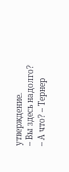утверждение.
– Вы здесь надолго?
– А что? – Тернер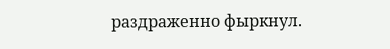раздраженно фыркнул.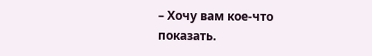– Хочу вам кое-что показать.